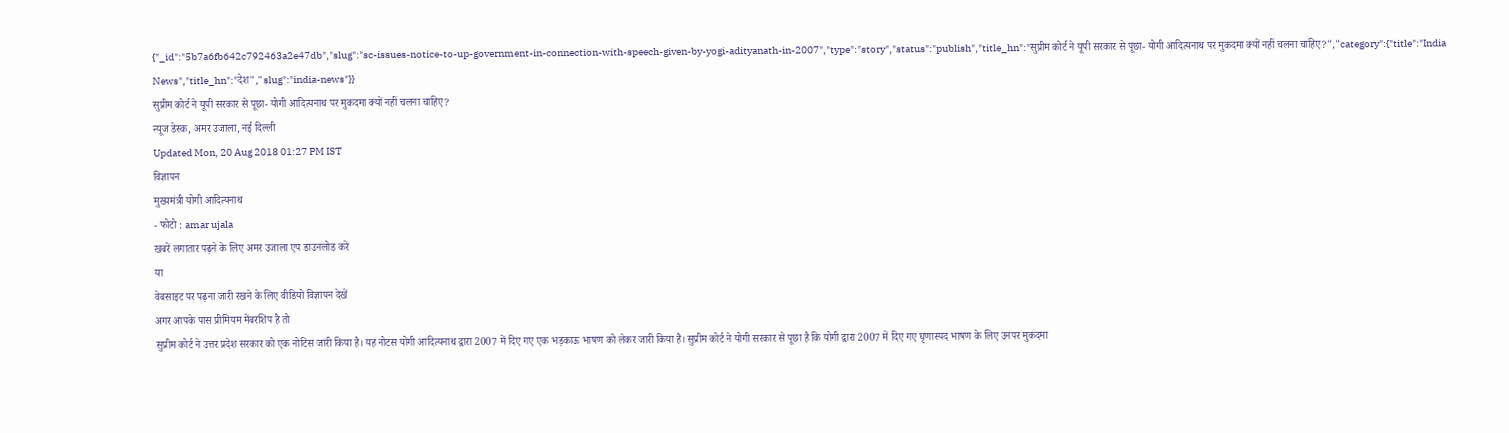{"_id":"5b7a6fb642c792463a2e47db","slug":"sc-issues-notice-to-up-government-in-connection-with-speech-given-by-yogi-adityanath-in-2007","type":"story","status":"publish","title_hn":"सुप्रीम कोर्ट ने यूपी सरकार से पूछा- योगी आदित्यनाथ पर मुकदमा क्यों नहीं चलना चाहिए?","category":{"title":"India News","title_hn":"देश","slug":"india-news"}}
सुप्रीम कोर्ट ने यूपी सरकार से पूछा- योगी आदित्यनाथ पर मुकदमा क्यों नहीं चलना चाहिए?
न्यूज डेस्क, अमर उजाला, नई दिल्ली
Updated Mon, 20 Aug 2018 01:27 PM IST
विज्ञापन
मुख्यमंत्री योगी आदित्यनाथ
- फोटो : amar ujala
खबरें लगातार पढ़ने के लिए अमर उजाला एप डाउनलोड करें
या
वेबसाइट पर पढ़ना जारी रखने के लिए वीडियो विज्ञापन देखें
अगर आपके पास प्रीमियम मेंबरशिप है तो
सुप्रीम कोर्ट ने उत्तर प्रदेश सरकार को एक नोटिस जारी किया है। यह नोटस योगी आदित्यनाथ द्वारा 2007 में दिए गए एक भड़काऊ भाषण को लेकर जारी किया है। सुप्रीम कोर्ट ने योगी सरकार से पूछा है कि योगी द्वारा 2007 में दिए गए घृणास्पद भाषण के लिए उनपर मुकदमा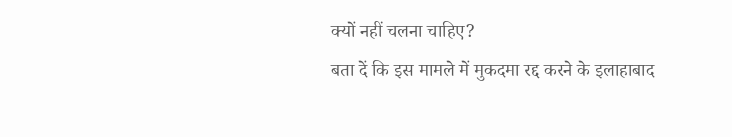क्यों नहीं चलना चाहिए?
बता दें कि इस मामले में मुकदमा रद्द करने के इलाहाबाद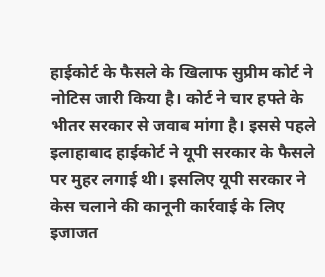हाईकोर्ट के फैसले के खिलाफ सुप्रीम कोर्ट ने नोटिस जारी किया है। कोर्ट ने चार हफ्ते के भीतर सरकार से जवाब मांगा है। इससे पहले इलाहाबाद हाईकोर्ट ने यूपी सरकार के फैसले पर मुहर लगाई थी। इसलिए यूपी सरकार ने केस चलाने की कानूनी कार्रवाई के लिए इजाजत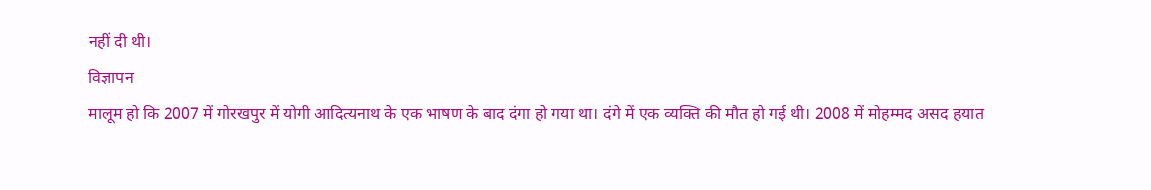नहीं दी थी।
विज्ञापन
मालूम हो कि 2007 में गोरखपुर में योगी आदित्यनाथ के एक भाषण के बाद दंगा हो गया था। दंगे में एक व्यक्ति की मौत हो गई थी। 2008 में मोहम्मद असद हयात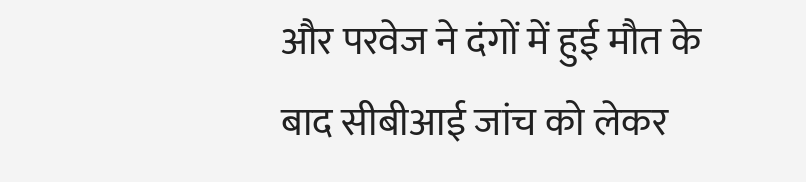और परवेज ने दंगों में हुई मौत के बाद सीबीआई जांच को लेकर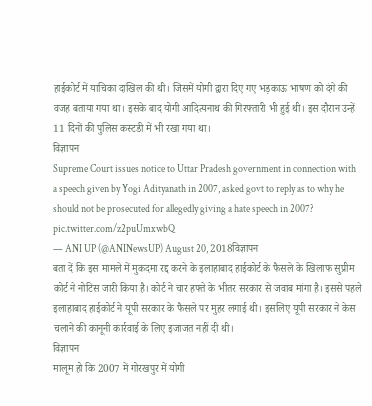हाईकोर्ट में याचिका दाखिल की थी। जिसमें योगी द्वारा दिए गए भड़काऊ भाषण को दंगे की वजह बताया गया था। इसके बाद योगी आदित्यनाथ की गिरफ्तारी भी हुई थी। इस दौरान उन्हें 11 दिनों की पुलिस कस्टडी में भी रखा गया था।
विज्ञापन
Supreme Court issues notice to Uttar Pradesh government in connection with a speech given by Yogi Adityanath in 2007, asked govt to reply as to why he should not be prosecuted for allegedly giving a hate speech in 2007? pic.twitter.com/z2puUmxwbQ
— ANI UP (@ANINewsUP) August 20, 2018विज्ञापन
बता दें कि इस मामले में मुकदमा रद्द करने के इलाहाबाद हाईकोर्ट के फैसले के खिलाफ सुप्रीम कोर्ट ने नोटिस जारी किया है। कोर्ट ने चार हफ्ते के भीतर सरकार से जवाब मांगा है। इससे पहले इलाहाबाद हाईकोर्ट ने यूपी सरकार के फैसले पर मुहर लगाई थी। इसलिए यूपी सरकार ने केस चलाने की कानूनी कार्रवाई के लिए इजाजत नहीं दी थी।
विज्ञापन
मालूम हो कि 2007 में गोरखपुर में योगी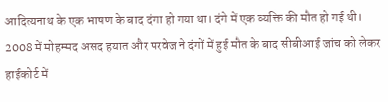आदित्यनाथ के एक भाषण के बाद दंगा हो गया था। दंगे में एक व्यक्ति की मौत हो गई थी। 2008 में मोहम्मद असद हयात और परवेज ने दंगों में हुई मौत के बाद सीबीआई जांच को लेकर हाईकोर्ट में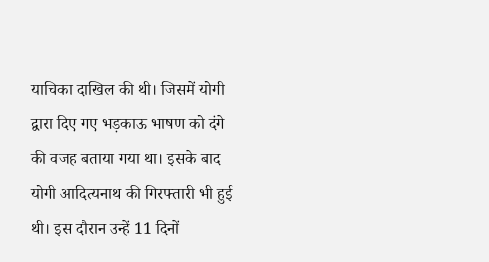याचिका दाखिल की थी। जिसमें योगी द्वारा दिए गए भड़काऊ भाषण को दंगे की वजह बताया गया था। इसके बाद योगी आदित्यनाथ की गिरफ्तारी भी हुई थी। इस दौरान उन्हें 11 दिनों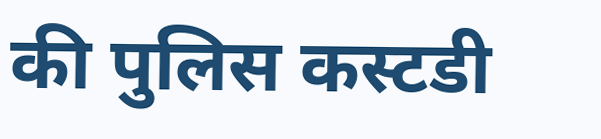की पुलिस कस्टडी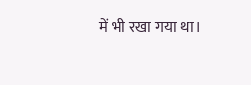में भी रखा गया था।